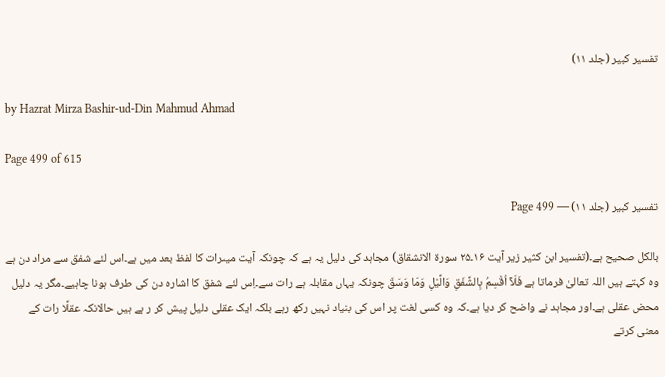تفسیر کبیر (جلد ۱۱)

by Hazrat Mirza Bashir-ud-Din Mahmud Ahmad

Page 499 of 615

تفسیر کبیر (جلد ۱۱) — Page 499

بالکل صحیح ہے۔(تفسیر ابن کثیر زیر آیت ۱۶۔۲۵ سورۃ الانشقاق) مجاہد کی دلیل یہ ہے کہ چونکہ آیت میںرات کا لفظ بعد میں ہے۔اس لئے شفق سے مراد دن ہے وہ کہتے ہیں اللہ تعالیٰ فرماتا ہے فَلَآ اُقْسِمُ بِالشَّفَقِ وَالَّیْلِ وَمَا وَسَقَ چونکہ یہاں مقابلہ ہے رات سے۔اِس لئے شفق کا اشارہ دن کی طرف ہونا چاہیے۔مگر یہ دلیل محض عقلی ہے۔اور مجاہد نے واضح کر دیا ہے۔کہ وہ کسی لغت پر اس کی بنیاد نہیں رکھ رہے بلکہ ایک عقلی دلیل پیش کر ر ہے ہیں حالانکہ عقلًا رات کے معنی کرتے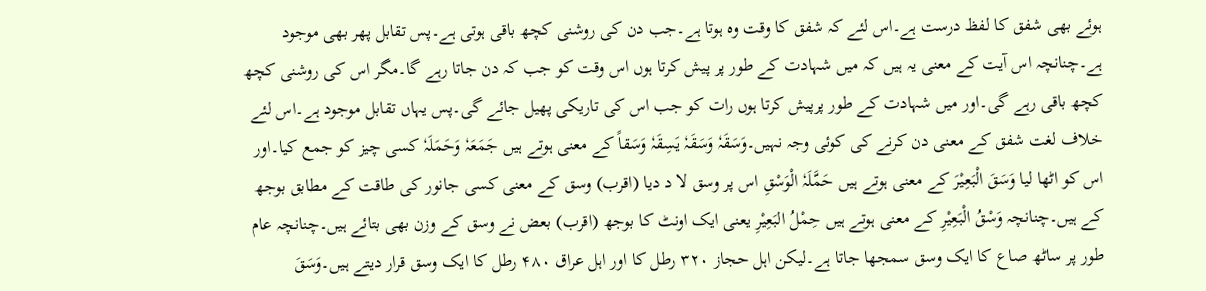ہوئے بھی شفق کا لفظ درست ہے۔اس لئے کہ شفق کا وقت وہ ہوتا ہے۔جب دن کی روشنی کچھ باقی ہوتی ہے۔پس تقابل پھر بھی موجود ہے۔چنانچہ اس آیت کے معنی یہ ہیں کہ میں شہادت کے طور پر پیش کرتا ہوں اس وقت کو جب کہ دن جاتا رہے گا۔مگر اس کی روشنی کچھ کچھ باقی رہے گی۔اور میں شہادت کے طور پرپیش کرتا ہوں رات کو جب اس کی تاریکی پھیل جائے گی۔پس یہاں تقابل موجود ہے۔اس لئے خلاف لغت شفق کے معنی دن کرنے کی کوئی وجہ نہیں۔وَسَقَہٗ وَسَقَہٗ یَسِقَہٗ وَسَقاً کے معنی ہوتے ہیں جَمَعَہٗ وَحَمَلَہٗ کسی چیز کو جمع کیا۔اور اس کو اٹھا لیا وَسَقَ الْبَعِیْرَ کے معنی ہوتے ہیں حَمَّلَہٗ الْوَسْقِ اس پر وسق لا د دیا (اقرب) وسق کے معنی کسی جانور کی طاقت کے مطابق بوجھ کے ہیں۔چنانچہ وَسْقُ الْبَعِیْرِ کے معنی ہوتے ہیں حِمْلُ البَعِیْرِ یعنی ایک اونٹ کا بوجھ (اقرب) بعض نے وسق کے وزن بھی بتائے ہیں۔چنانچہ عام طور پر ساٹھ صاع کا ایک وسق سمجھا جاتا ہے۔لیکن اہل حجاز ۳۲۰ رطل کا اور اہل عراق ۴۸۰ رطل کا ایک وسق قرار دیتے ہیں۔وَسَقَ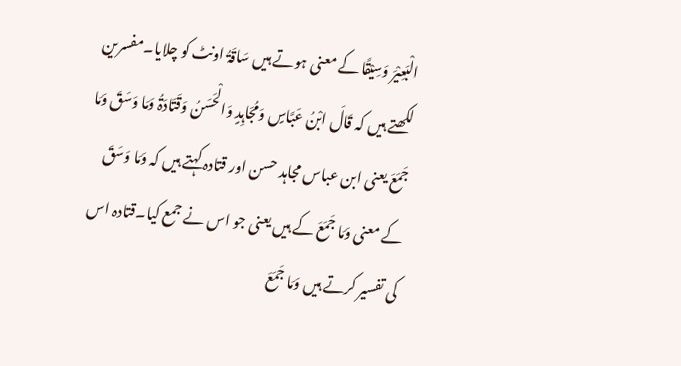الْبَعِیْرَ وَسِیْقًا کے معنی ہوتے ہیں سَاقَۃُ اونٹ کو چلایا۔مفسرین لکھتے ہیں کہ قَالَ ابْنُ عَبَّاسٍ وَمُجَاہِدٍ وَالْحَسَنُ وَقَتَادَۃُ وَمَا وَسَقَ وَمَا جَمَعَ یعنی ابن عباس مجاہد حسن اور قتادہ کہتے ہیں کہ وَمَا وَسَقَ کے معنی وَمَا جَمَعَ کے ہیں یعنی جو اس نے جمع کیا۔قتادہ اس کی تفسیر کرتے ہیں وَمَا جَمَعَ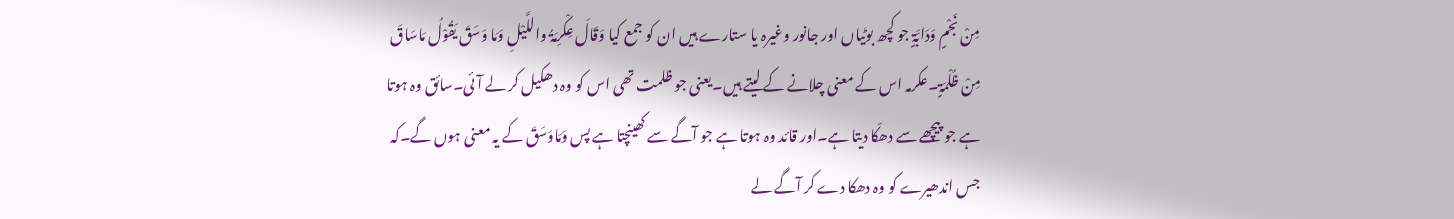مِنْ نَجْمٍ وَدَابَّۃٍ جو کچھ بوٹیاں اور جانور وغیرہ یا ستارے ہیں ان کو جمع کیا وَقَالَ عِکْرِمَۃُ واللَّیْلِ وَمَا وَسَقَ یَقُوْلُ مَاسَاقَ مِنْ ظُلْمَۃٍ۔عکرمہ اس کے معنی چلانے کے لیتے ہیں۔یعنی جو ظلمت تھی اس کو وہ دھکیل کر لے آئی۔سائق وہ ہوتا ہے جو پیچھے سے دھکّا دیتا ہے۔اور قائد وہ ہوتا ہے جو آگے سے کھینچتا ہے پس وَمَاوَسَقَ کے یہ معنی ہوں گے۔کہ جس اندھیرے کو وہ دھکا دے کر آگے لے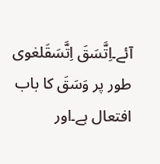آئے۔اِتَّسَقَ اِتَّسَقَلغوی طور پر وَسَقَ کا باب افتعال ہے۔اور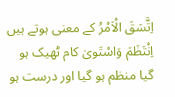اِتَّسَقَ الْاَمْرُ کے معنی ہوتے ہیں اِنْتَظَمَ وَاسْتَویٰ کام ٹھیک ہو گیا منظم ہو گیا اور درست ہو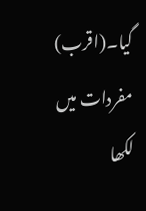گیا۔(اقرب) مفردات میں لکھا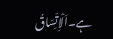ہے۔اَلْاِتِّسَاقُ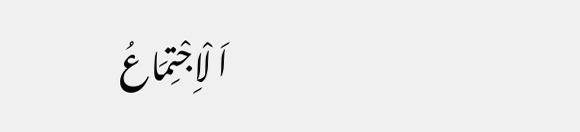اَ لْاِجْتِمَاعُ